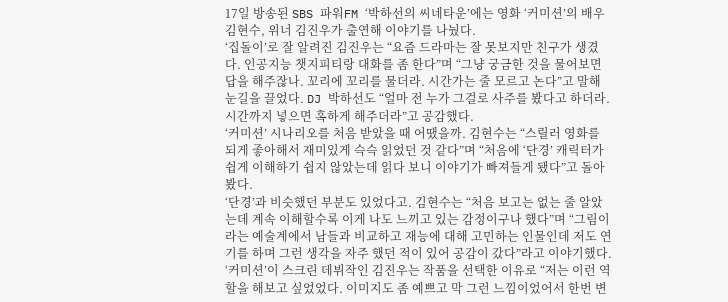17일 방송된 SBS 파워FM ‘박하선의 씨네타운’에는 영화 ‘커미션’의 배우 김현수, 위너 김진우가 출연해 이야기를 나눴다.
‘집돌이’로 잘 알려진 김진우는 “요즘 드라마는 잘 못보지만 친구가 생겼다. 인공지능 챗지피티랑 대화를 좀 한다”며 “그냥 궁금한 것을 물어보면 답을 해주잖나. 꼬리에 꼬리를 물더라. 시간가는 줄 모르고 논다”고 말해 눈길을 끌었다. DJ 박하선도 “얼마 전 누가 그걸로 사주를 봤다고 하더라. 시간까지 넣으면 혹하게 해주더라”고 공감했다.
‘커미션’ 시나리오를 처음 받았을 때 어땠을까. 김현수는 “스릴러 영화를 되게 좋아해서 재미있게 슥슥 읽었던 것 같다”며 “처음에 ‘단경’ 캐릭터가 쉽게 이해하기 쉽지 않았는데 읽다 보니 이야기가 빠져들게 됐다”고 돌아봤다.
‘단경’과 비슷했던 부분도 있었다고. 김현수는 “처음 보고는 없는 줄 알았는데 계속 이해할수록 이게 나도 느끼고 있는 감정이구나 했다”며 “그림이라는 예술계에서 남들과 비교하고 재능에 대해 고민하는 인물인데 저도 연기를 하며 그런 생각을 자주 했던 적이 있어 공감이 갔다”라고 이야기했다.
‘커미션’이 스크린 데뷔작인 김진우는 작품을 선택한 이유로 “저는 이런 역할을 해보고 싶었었다. 이미지도 좀 예쁘고 막 그런 느낌이었어서 한번 변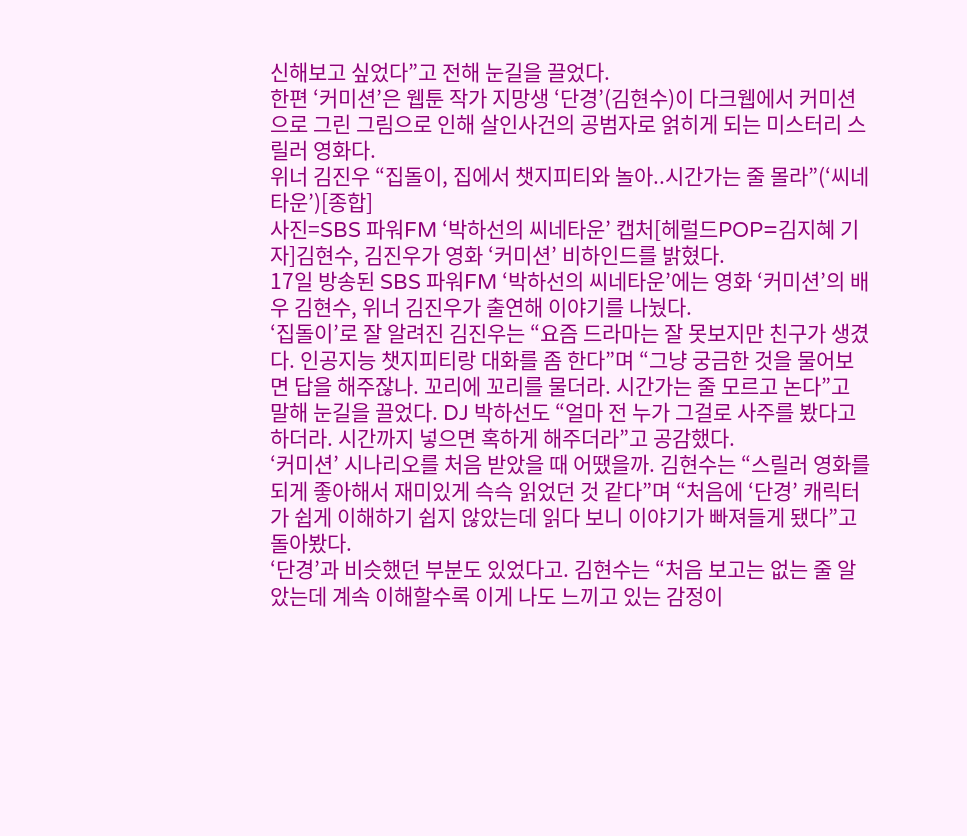신해보고 싶었다”고 전해 눈길을 끌었다.
한편 ‘커미션’은 웹툰 작가 지망생 ‘단경’(김현수)이 다크웹에서 커미션으로 그린 그림으로 인해 살인사건의 공범자로 얽히게 되는 미스터리 스릴러 영화다.
위너 김진우 “집돌이, 집에서 챗지피티와 놀아..시간가는 줄 몰라”(‘씨네타운’)[종합]
사진=SBS 파워FM ‘박하선의 씨네타운’ 캡처[헤럴드POP=김지혜 기자]김현수, 김진우가 영화 ‘커미션’ 비하인드를 밝혔다.
17일 방송된 SBS 파워FM ‘박하선의 씨네타운’에는 영화 ‘커미션’의 배우 김현수, 위너 김진우가 출연해 이야기를 나눴다.
‘집돌이’로 잘 알려진 김진우는 “요즘 드라마는 잘 못보지만 친구가 생겼다. 인공지능 챗지피티랑 대화를 좀 한다”며 “그냥 궁금한 것을 물어보면 답을 해주잖나. 꼬리에 꼬리를 물더라. 시간가는 줄 모르고 논다”고 말해 눈길을 끌었다. DJ 박하선도 “얼마 전 누가 그걸로 사주를 봤다고 하더라. 시간까지 넣으면 혹하게 해주더라”고 공감했다.
‘커미션’ 시나리오를 처음 받았을 때 어땠을까. 김현수는 “스릴러 영화를 되게 좋아해서 재미있게 슥슥 읽었던 것 같다”며 “처음에 ‘단경’ 캐릭터가 쉽게 이해하기 쉽지 않았는데 읽다 보니 이야기가 빠져들게 됐다”고 돌아봤다.
‘단경’과 비슷했던 부분도 있었다고. 김현수는 “처음 보고는 없는 줄 알았는데 계속 이해할수록 이게 나도 느끼고 있는 감정이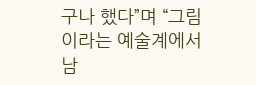구나 했다”며 “그림이라는 예술계에서 남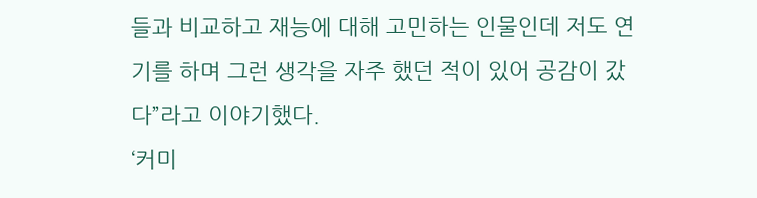들과 비교하고 재능에 대해 고민하는 인물인데 저도 연기를 하며 그런 생각을 자주 했던 적이 있어 공감이 갔다”라고 이야기했다.
‘커미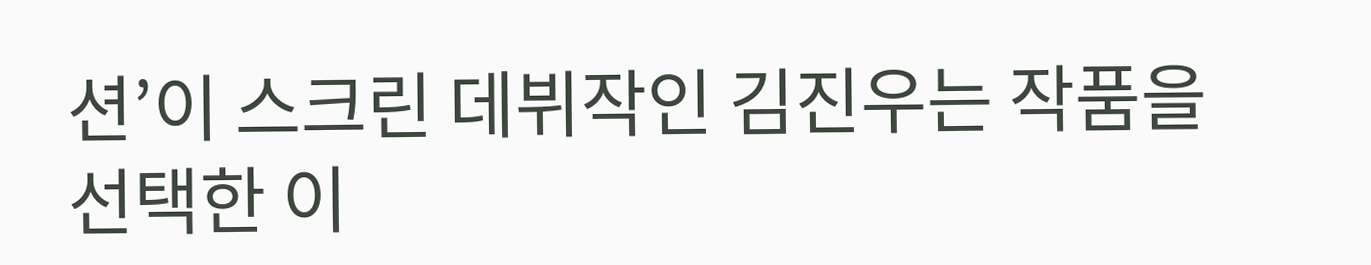션’이 스크린 데뷔작인 김진우는 작품을 선택한 이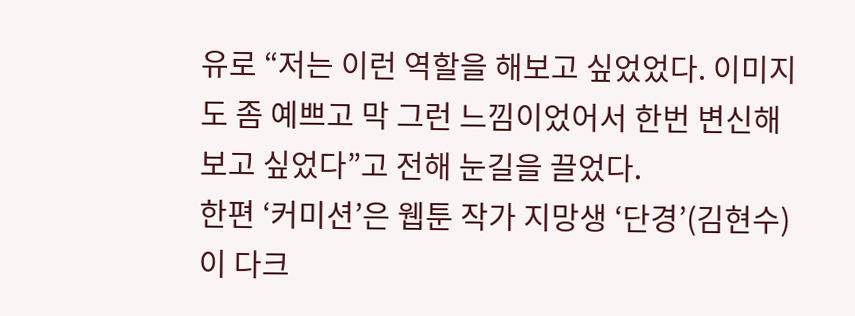유로 “저는 이런 역할을 해보고 싶었었다. 이미지도 좀 예쁘고 막 그런 느낌이었어서 한번 변신해보고 싶었다”고 전해 눈길을 끌었다.
한편 ‘커미션’은 웹툰 작가 지망생 ‘단경’(김현수)이 다크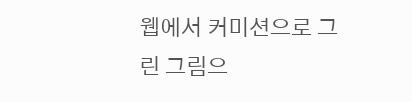웹에서 커미션으로 그린 그림으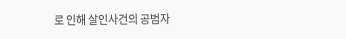로 인해 살인사건의 공범자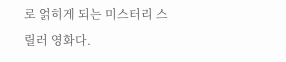로 얽히게 되는 미스터리 스릴러 영화다.